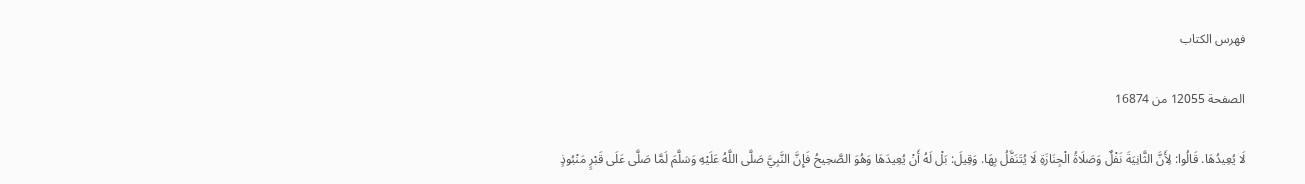فهرس الكتاب

الصفحة 12055 من 16874

لَا يُعِيدُهَا. قَالُوا: لِأَنَّ الثَّانِيَةَ نَفْلٌ وَصَلَاةُ الْجِنَازَةِ لَا يُتَنَفَّلُ بِهَا. وَقِيلَ: بَلْ لَهُ أَنْ يُعِيدَهَا وَهُوَ الصَّحِيحُ فَإِنَّ النَّبِيَّ صَلَّى اللَّهُ عَلَيْهِ وَسَلَّمَ لَمَّا صَلَّى عَلَى قَبْرٍ مَنْبُوذٍ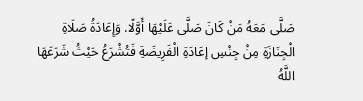صَلَّى مَعَهُ مَنْ كَانَ صَلَّى عَلَيْهَا أَوَّلًا. وَإِعَادَةُ صَلَاةِ الْجِنَازَةِ مِنْ جِنْسِ إعَادَةِ الْفَرِيضَةِ فَتُشْرَعُ حَيْثُ شَرَعَهَا اللَّهُ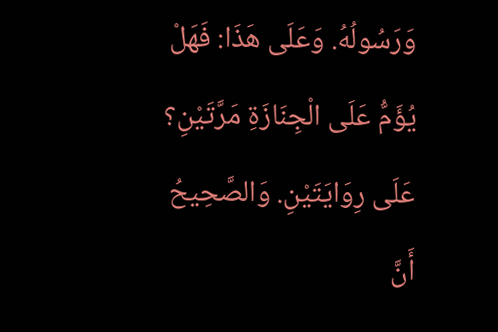وَرَسُولُهُ. وَعَلَى هَذَا: فَهَلْ يُؤَمُّ عَلَى الْجِنَازَةِ مَرَّتَيْنِ؟ عَلَى رِوَايَتَيْنِ. وَالصَّحِيحُ أَنَّ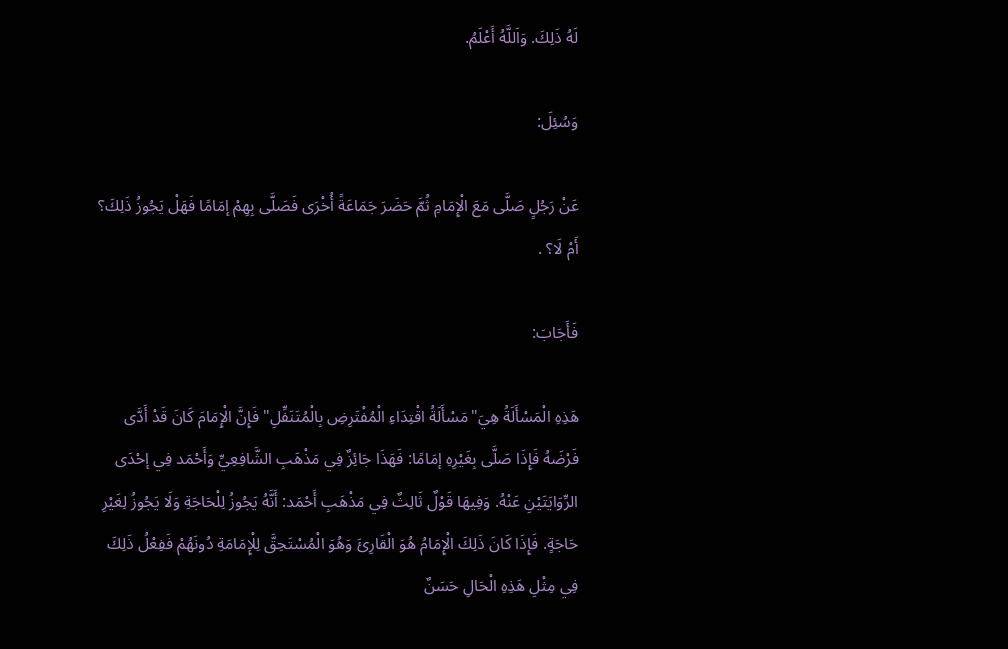لَهُ ذَلِكَ. وَاَللَّهُ أَعْلَمُ.

وَسُئِلَ:

عَنْ رَجُلٍ صَلَّى مَعَ الْإِمَامِ ثُمَّ حَضَرَ جَمَاعَةً أُخْرَى فَصَلَّى بِهِمْ إمَامًا فَهَلْ يَجُوزُ ذَلِكَ؟ أَمْ لَا؟ .

فَأَجَابَ:

هَذِهِ الْمَسْأَلَةُ هِيَ"مَسْأَلَةُ اقْتِدَاءِ الْمُفْتَرِضِ بِالْمُتَنَفِّلِ"فَإِنَّ الْإِمَامَ كَانَ قَدْ أَدَّى فَرْضَهُ فَإِذَا صَلَّى بِغَيْرِهِ إمَامًا: فَهَذَا جَائِزٌ فِي مَذْهَبِ الشَّافِعِيِّ وَأَحْمَد فِي إحْدَى الرِّوَايَتَيْنِ عَنْهُ. وَفِيهَا قَوْلٌ ثَالِثٌ فِي مَذْهَبِ أَحْمَد: أَنَّهُ يَجُوزُ لِلْحَاجَةِ وَلَا يَجُوزُ لِغَيْرِ حَاجَةٍ. فَإِذَا كَانَ ذَلِكَ الْإِمَامُ هُوَ الْقَارِئَ وَهُوَ الْمُسْتَحِقَّ لِلْإِمَامَةِ دُونَهُمْ فَفِعْلُ ذَلِكَ فِي مِثْلِ هَذِهِ الْحَالِ حَسَنٌ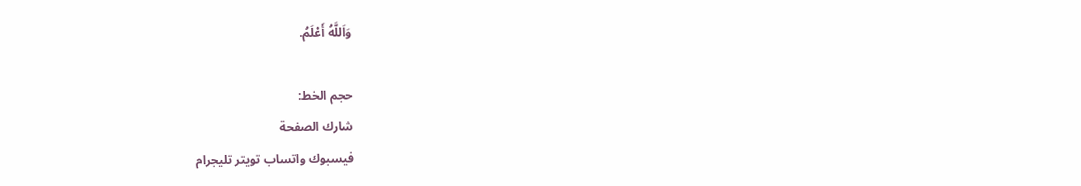وَاَللَّهُ أَعْلَمُ.

حجم الخط:
شارك الصفحة
فيسبوك واتساب تويتر تليجرام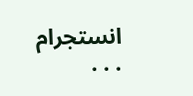انستجرام
. . .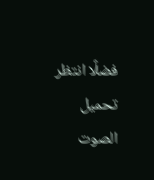فضلًا انتظر تحميل الصوت